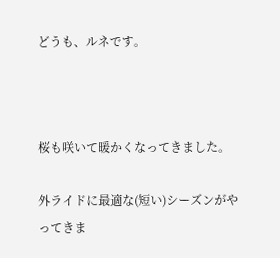どうも、ルネです。



桜も咲いて暖かくなってきました。

外ライドに最適な(短い)シーズンがやってきま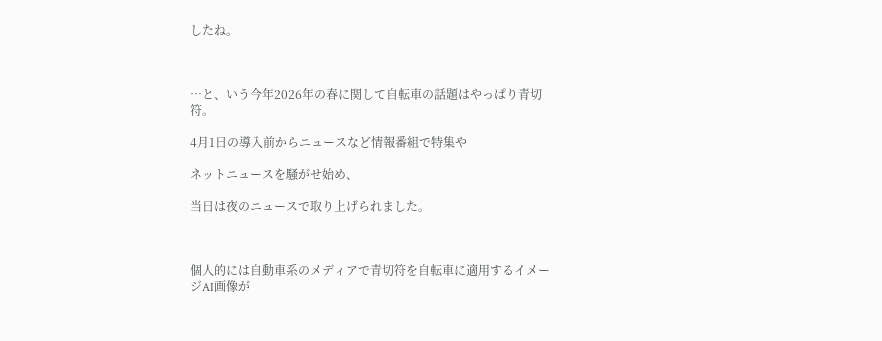したね。



…と、いう今年2026年の春に関して自転車の話題はやっぱり青切符。

4月1日の導入前からニュースなど情報番組で特集や

ネットニュースを騒がせ始め、

当日は夜のニュースで取り上げられました。



個人的には自動車系のメディアで青切符を自転車に適用するイメージAI画像が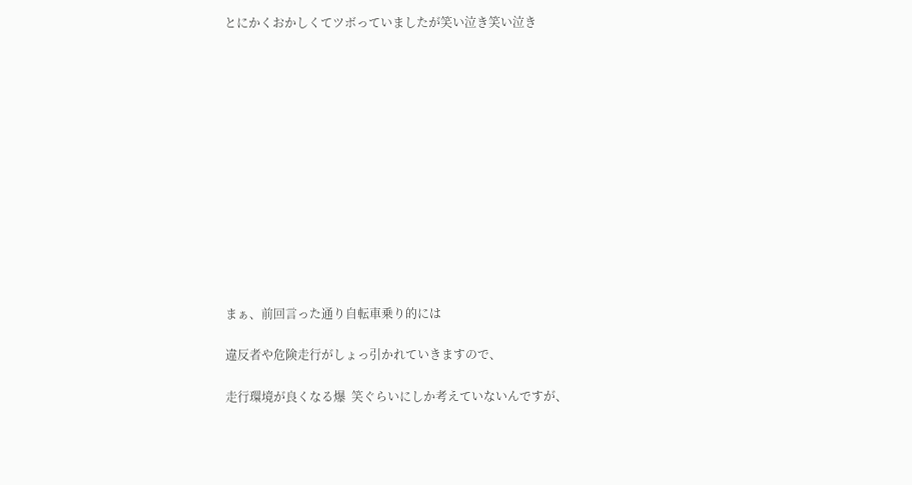とにかくおかしくてツボっていましたが笑い泣き笑い泣き













まぁ、前回言った通り自転車乗り的には

違反者や危険走行がしょっ引かれていきますので、

走行環境が良くなる爆  笑ぐらいにしか考えていないんですが、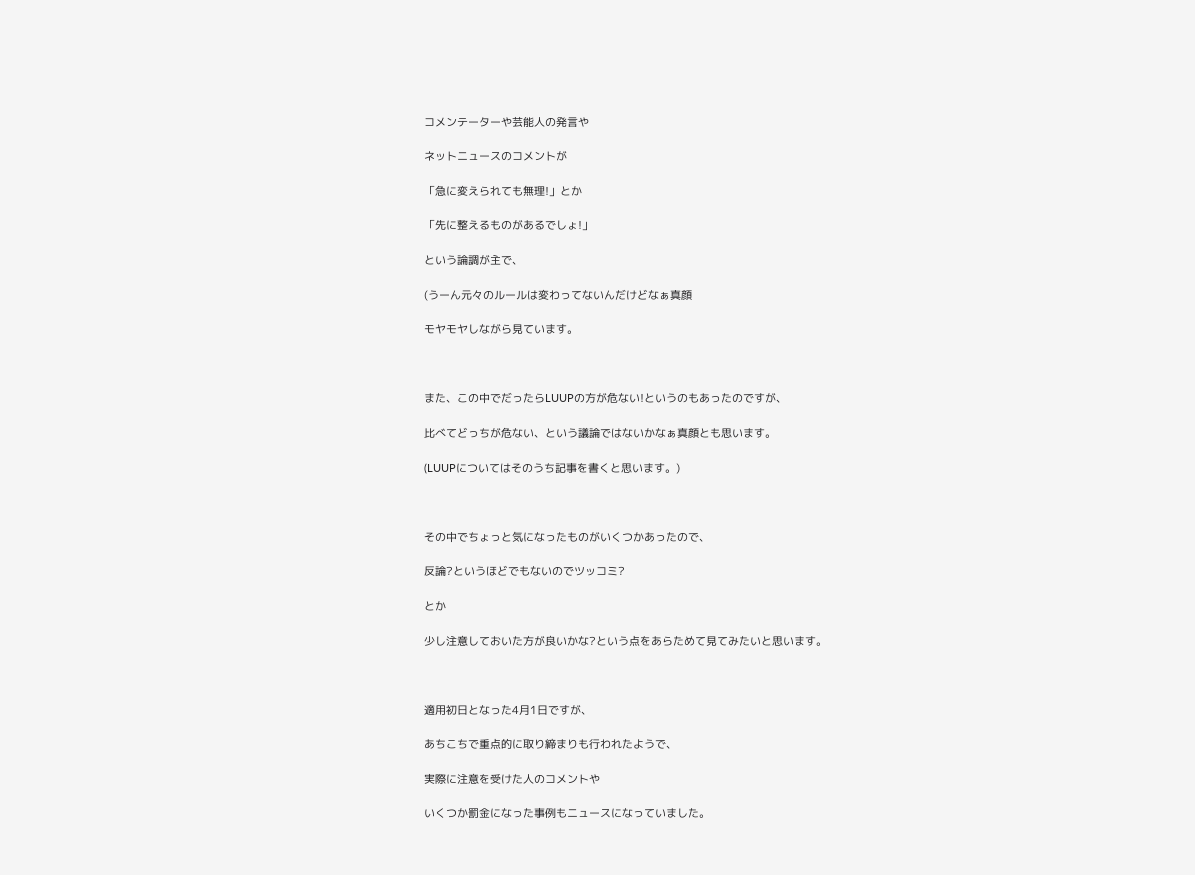コメンテーターや芸能人の発言や

ネットニュースのコメントが

「急に変えられても無理!」とか

「先に整えるものがあるでしょ!」

という論調が主で、

(うーん元々のルールは変わってないんだけどなぁ真顔

モヤモヤしながら見ています。



また、この中でだったらLUUPの方が危ない!というのもあったのですが、

比べてどっちが危ない、という議論ではないかなぁ真顔とも思います。

(LUUPについてはそのうち記事を書くと思います。)



その中でちょっと気になったものがいくつかあったので、

反論?というほどでもないのでツッコミ?

とか

少し注意しておいた方が良いかな?という点をあらためて見てみたいと思います。



適用初日となった4月1日ですが、

あちこちで重点的に取り締まりも行われたようで、

実際に注意を受けた人のコメントや

いくつか罰金になった事例もニュースになっていました。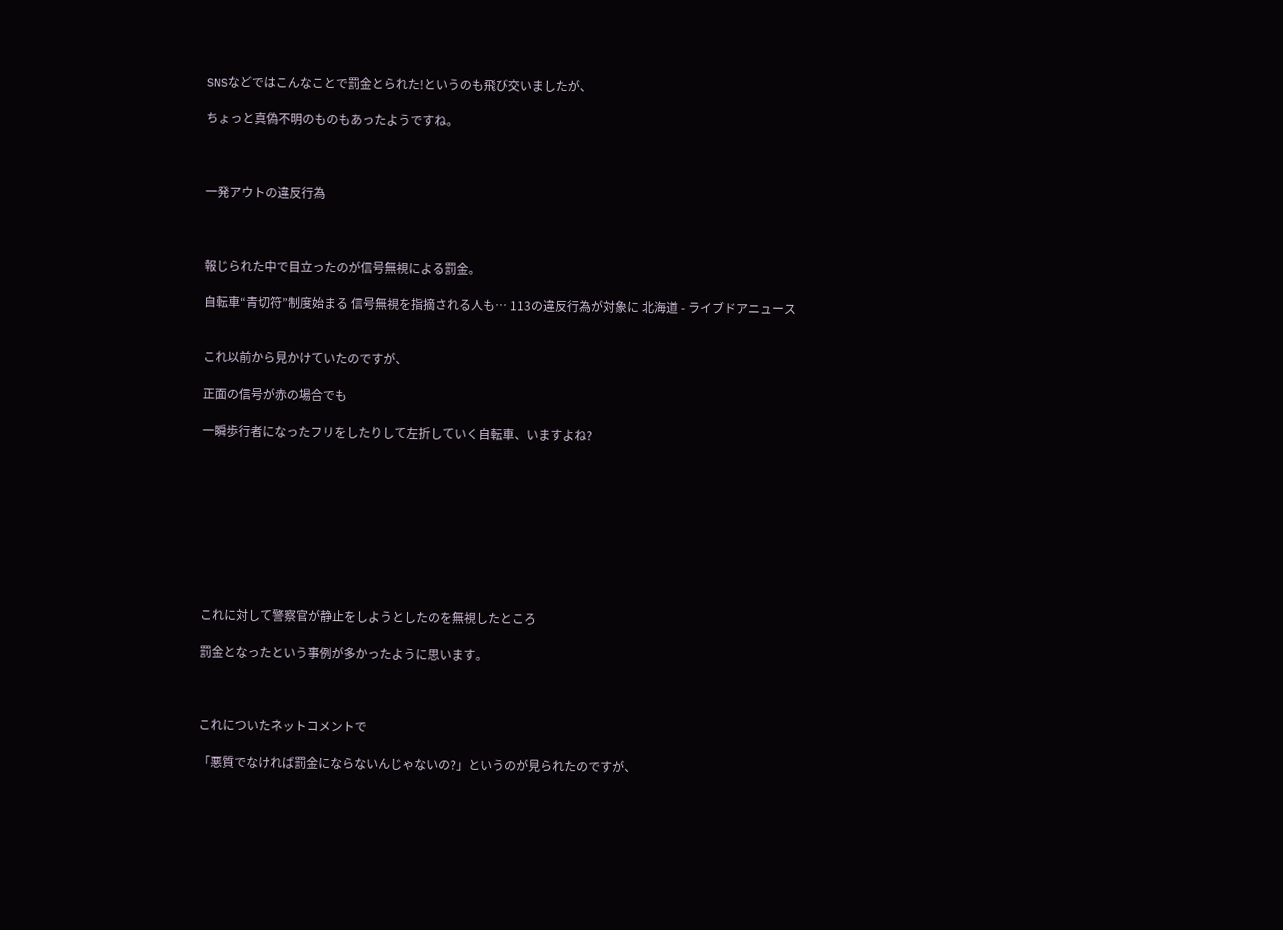SNSなどではこんなことで罰金とられた!というのも飛び交いましたが、

ちょっと真偽不明のものもあったようですね。



一発アウトの違反行為



報じられた中で目立ったのが信号無視による罰金。

自転車“青切符”制度始まる 信号無視を指摘される人も… 113の違反行為が対象に 北海道 - ライブドアニュース


これ以前から見かけていたのですが、

正面の信号が赤の場合でも

一瞬歩行者になったフリをしたりして左折していく自転車、いますよね?









これに対して警察官が静止をしようとしたのを無視したところ

罰金となったという事例が多かったように思います。



これについたネットコメントで

「悪質でなければ罰金にならないんじゃないの?」というのが見られたのですが、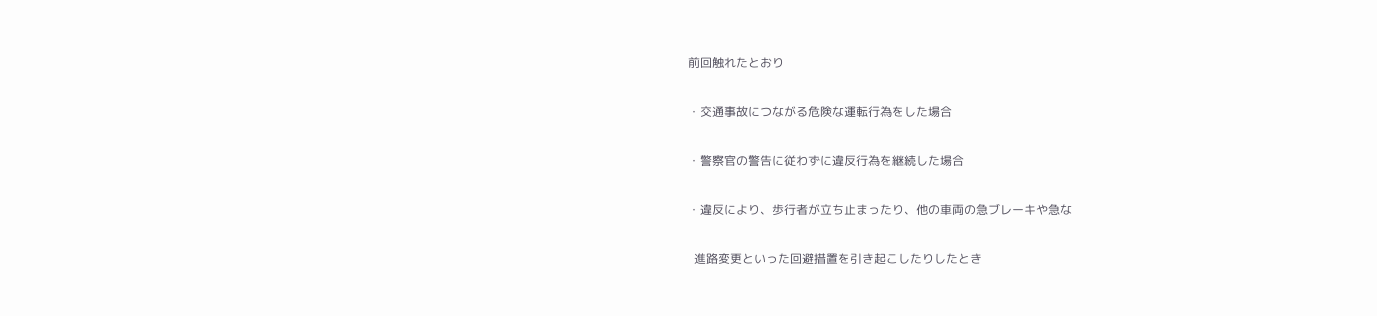前回触れたとおり

・交通事故につながる危険な運転行為をした場合

・警察官の警告に従わずに違反行為を継続した場合

・違反により、歩行者が立ち止まったり、他の車両の急ブレーキや急な

  進路変更といった回避措置を引き起こしたりしたとき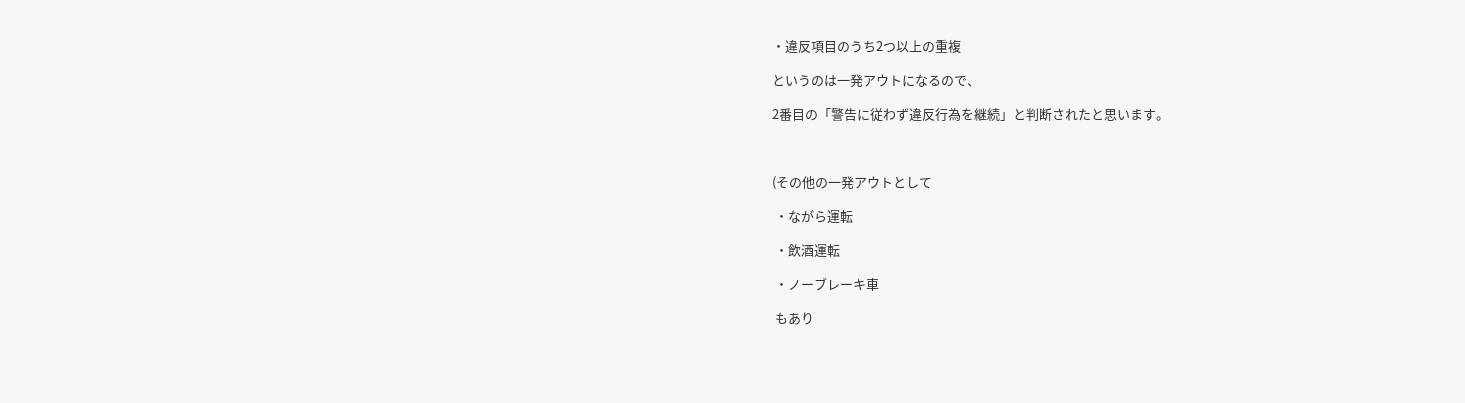・違反項目のうち2つ以上の重複

というのは一発アウトになるので、

2番目の「警告に従わず違反行為を継続」と判断されたと思います。



(その他の一発アウトとして

 ・ながら運転

 ・飲酒運転

 ・ノーブレーキ車

 もあり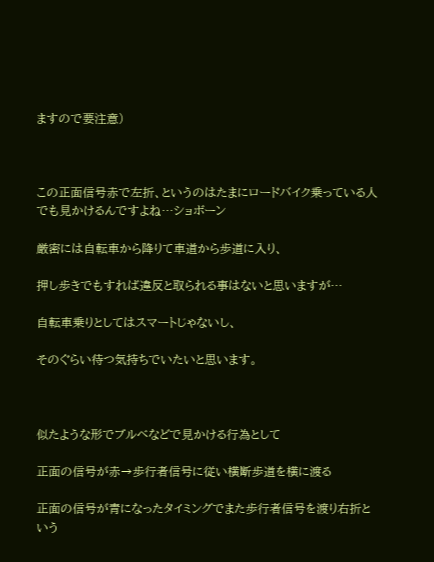ますので要注意)



この正面信号赤で左折、というのはたまにロードバイク乗っている人でも見かけるんですよね…ショボーン

厳密には自転車から降りて車道から歩道に入り、

押し歩きでもすれば違反と取られる事はないと思いますが…

自転車乗りとしてはスマートじゃないし、

そのぐらい待つ気持ちでいたいと思います。



似たような形でブルベなどで見かける行為として

正面の信号が赤→歩行者信号に従い横断歩道を横に渡る

正面の信号が青になったタイミングでまた歩行者信号を渡り右折という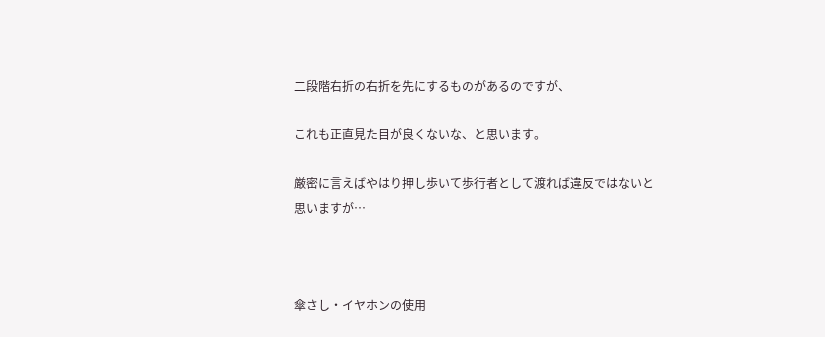二段階右折の右折を先にするものがあるのですが、

これも正直見た目が良くないな、と思います。

厳密に言えばやはり押し歩いて歩行者として渡れば違反ではないと思いますが…



傘さし・イヤホンの使用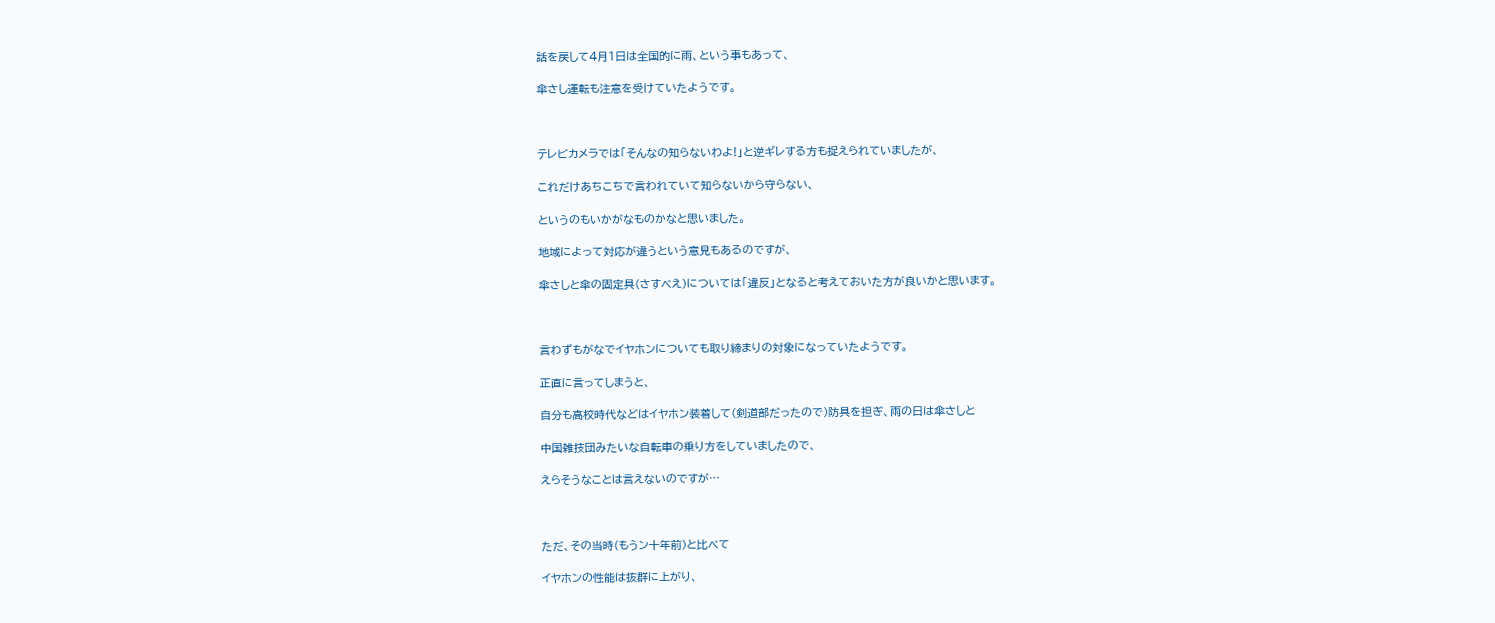話を戻して4月1日は全国的に雨、という事もあって、

傘さし運転も注意を受けていたようです。



テレビカメラでは「そんなの知らないわよ!」と逆ギレする方も捉えられていましたが、

これだけあちこちで言われていて知らないから守らない、

というのもいかがなものかなと思いました。

地域によって対応が違うという意見もあるのですが、

傘さしと傘の固定具(さすべえ)については「違反」となると考えておいた方が良いかと思います。



言わずもがなでイヤホンについても取り締まりの対象になっていたようです。

正直に言ってしまうと、

自分も高校時代などはイヤホン装着して(剣道部だったので)防具を担ぎ、雨の日は傘さしと

中国雑技団みたいな自転車の乗り方をしていましたので、

えらそうなことは言えないのですが…



ただ、その当時(もうン十年前)と比べて

イヤホンの性能は抜群に上がり、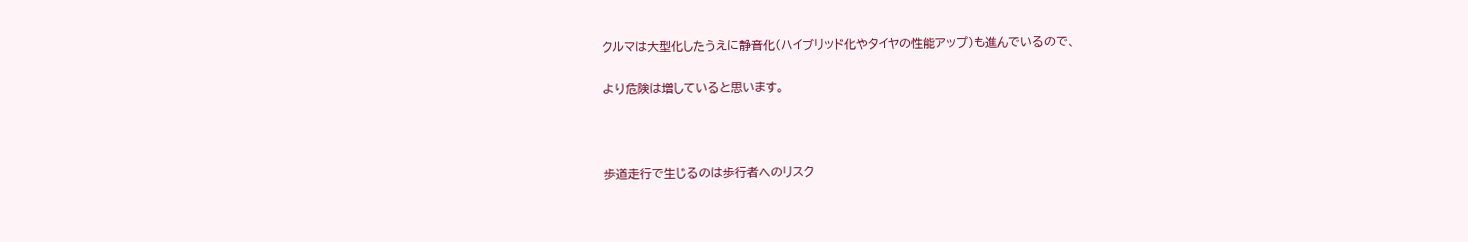クルマは大型化したうえに静音化(ハイブリッド化やタイヤの性能アップ)も進んでいるので、

より危険は増していると思います。



歩道走行で生じるのは歩行者へのリスク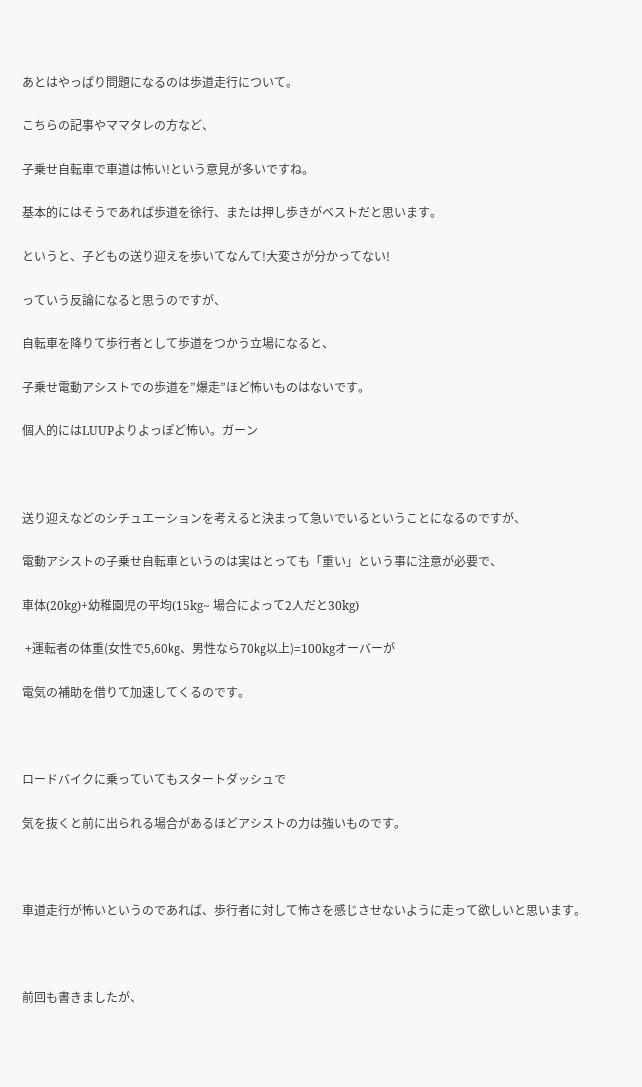あとはやっぱり問題になるのは歩道走行について。

こちらの記事やママタレの方など、

子乗せ自転車で車道は怖い!という意見が多いですね。

基本的にはそうであれば歩道を徐行、または押し歩きがベストだと思います。

というと、子どもの送り迎えを歩いてなんて!大変さが分かってない!

っていう反論になると思うのですが、

自転車を降りて歩行者として歩道をつかう立場になると、

子乗せ電動アシストでの歩道を”爆走”ほど怖いものはないです。

個人的にはLUUPよりよっぽど怖い。ガーン



送り迎えなどのシチュエーションを考えると決まって急いでいるということになるのですが、

電動アシストの子乗せ自転車というのは実はとっても「重い」という事に注意が必要で、

車体(20kg)+幼稚園児の平均(15kg~ 場合によって2人だと30kg)

 +運転者の体重(女性で5,60㎏、男性なら70㎏以上)=100kgオーバーが

電気の補助を借りて加速してくるのです。



ロードバイクに乗っていてもスタートダッシュで

気を抜くと前に出られる場合があるほどアシストの力は強いものです。



車道走行が怖いというのであれば、歩行者に対して怖さを感じさせないように走って欲しいと思います。



前回も書きましたが、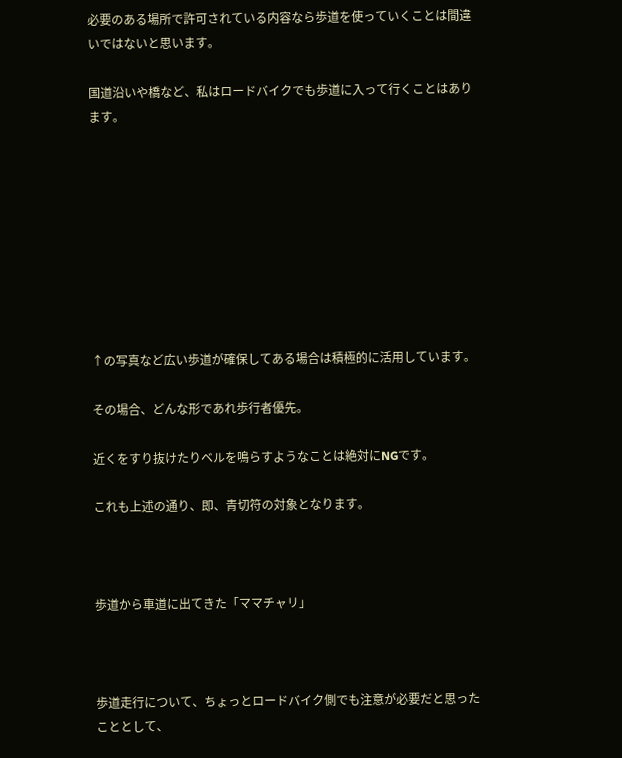必要のある場所で許可されている内容なら歩道を使っていくことは間違いではないと思います。

国道沿いや橋など、私はロードバイクでも歩道に入って行くことはあります。









↑の写真など広い歩道が確保してある場合は積極的に活用しています。

その場合、どんな形であれ歩行者優先。

近くをすり抜けたりベルを鳴らすようなことは絶対にNGです。

これも上述の通り、即、青切符の対象となります。



歩道から車道に出てきた「ママチャリ」



歩道走行について、ちょっとロードバイク側でも注意が必要だと思ったこととして、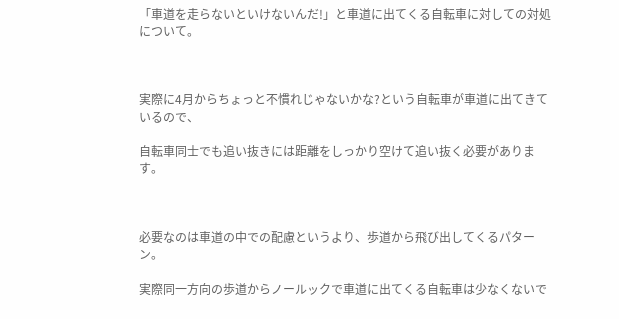「車道を走らないといけないんだ!」と車道に出てくる自転車に対しての対処について。



実際に4月からちょっと不慣れじゃないかな?という自転車が車道に出てきているので、

自転車同士でも追い抜きには距離をしっかり空けて追い抜く必要があります。



必要なのは車道の中での配慮というより、歩道から飛び出してくるパターン。

実際同一方向の歩道からノールックで車道に出てくる自転車は少なくないで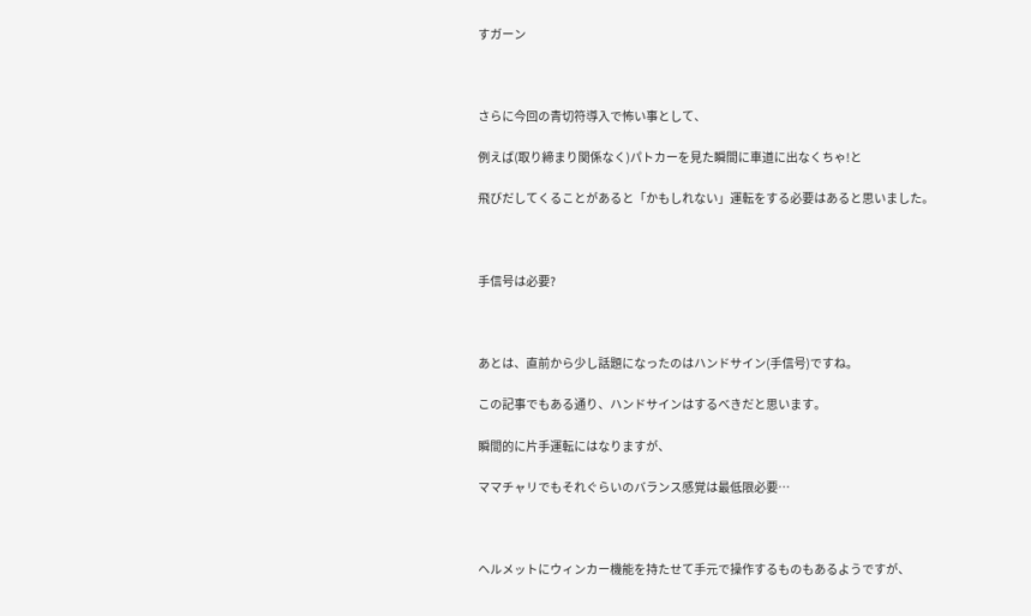すガーン



さらに今回の青切符導入で怖い事として、

例えば(取り締まり関係なく)パトカーを見た瞬間に車道に出なくちゃ!と

飛びだしてくることがあると「かもしれない」運転をする必要はあると思いました。



手信号は必要?



あとは、直前から少し話題になったのはハンドサイン(手信号)ですね。

この記事でもある通り、ハンドサインはするべきだと思います。

瞬間的に片手運転にはなりますが、

ママチャリでもそれぐらいのバランス感覚は最低限必要…



ヘルメットにウィンカー機能を持たせて手元で操作するものもあるようですが、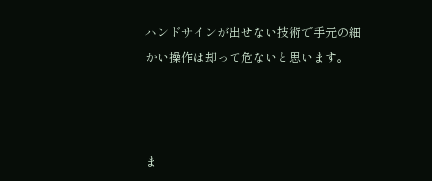ハンドサインが出せない技術で手元の細かい操作は却って危ないと思います。



ま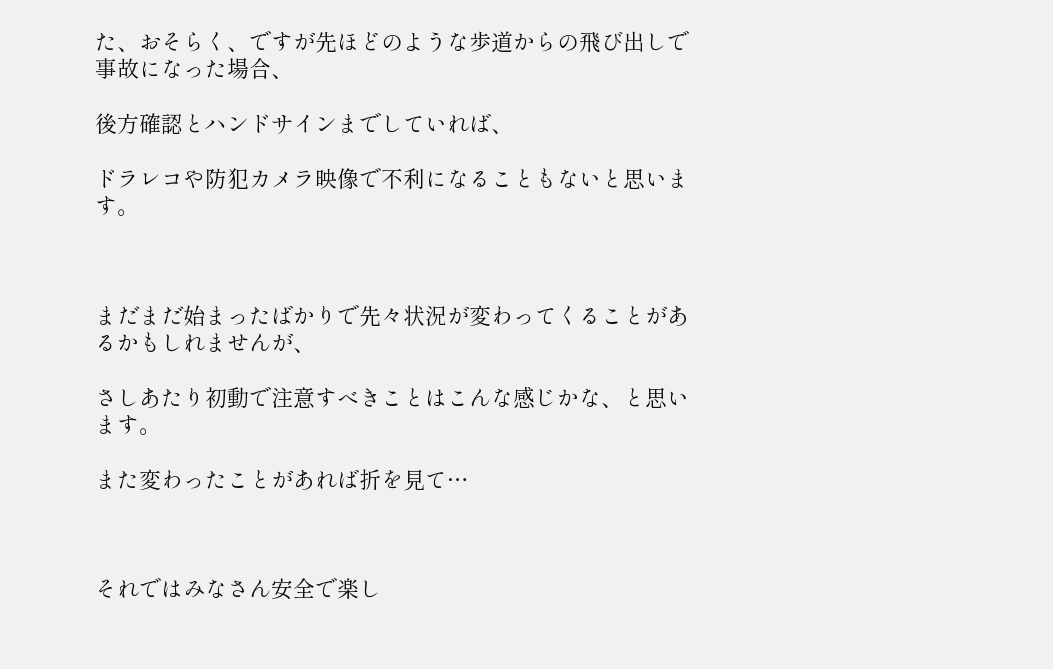た、おそらく、ですが先ほどのような歩道からの飛び出しで事故になった場合、

後方確認とハンドサインまでしていれば、

ドラレコや防犯カメラ映像で不利になることもないと思います。



まだまだ始まったばかりで先々状況が変わってくることがあるかもしれませんが、

さしあたり初動で注意すべきことはこんな感じかな、と思います。

また変わったことがあれば折を見て…



それではみなさん安全で楽し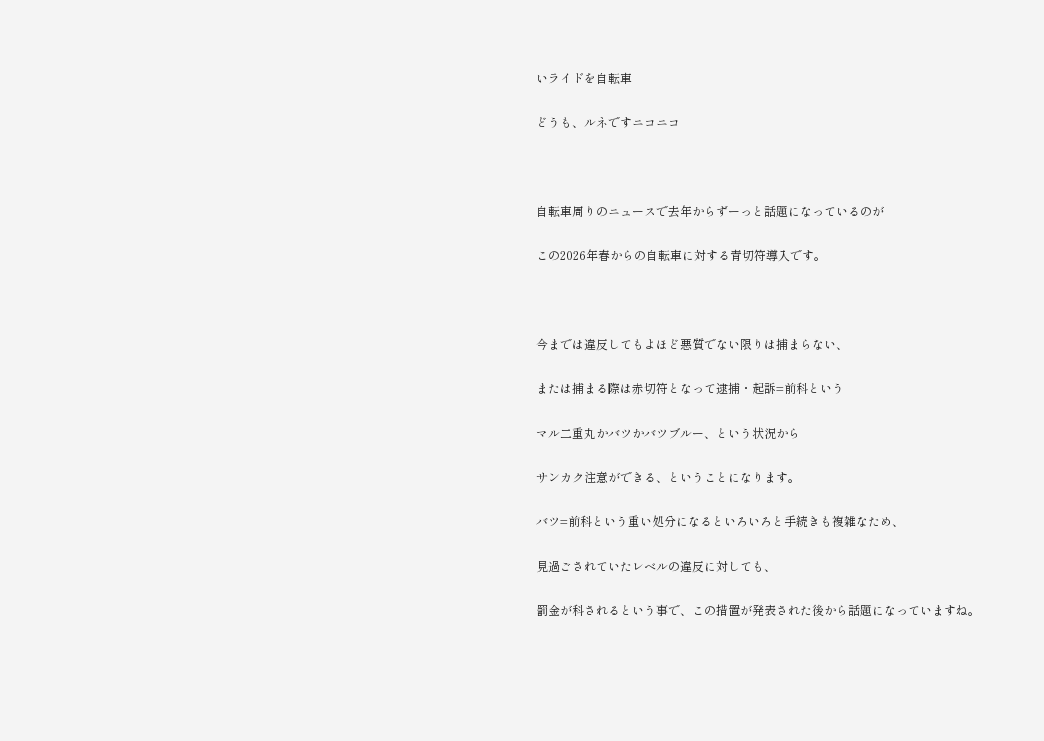いライドを自転車

どうも、ルネですニコニコ



自転車周りのニュースで去年からずーっと話題になっているのが

この2026年春からの自転車に対する青切符導入です。



今までは違反してもよほど悪質でない限りは捕まらない、

または捕まる際は赤切符となって逮捕・起訴=前科という

マル二重丸かバツかバツブルー、という状況から

サンカク注意ができる、ということになります。

バツ=前科という重い処分になるといろいろと手続きも複雑なため、

見過ごされていたレベルの違反に対しても、

罰金が科されるという事で、この措置が発表された後から話題になっていますね。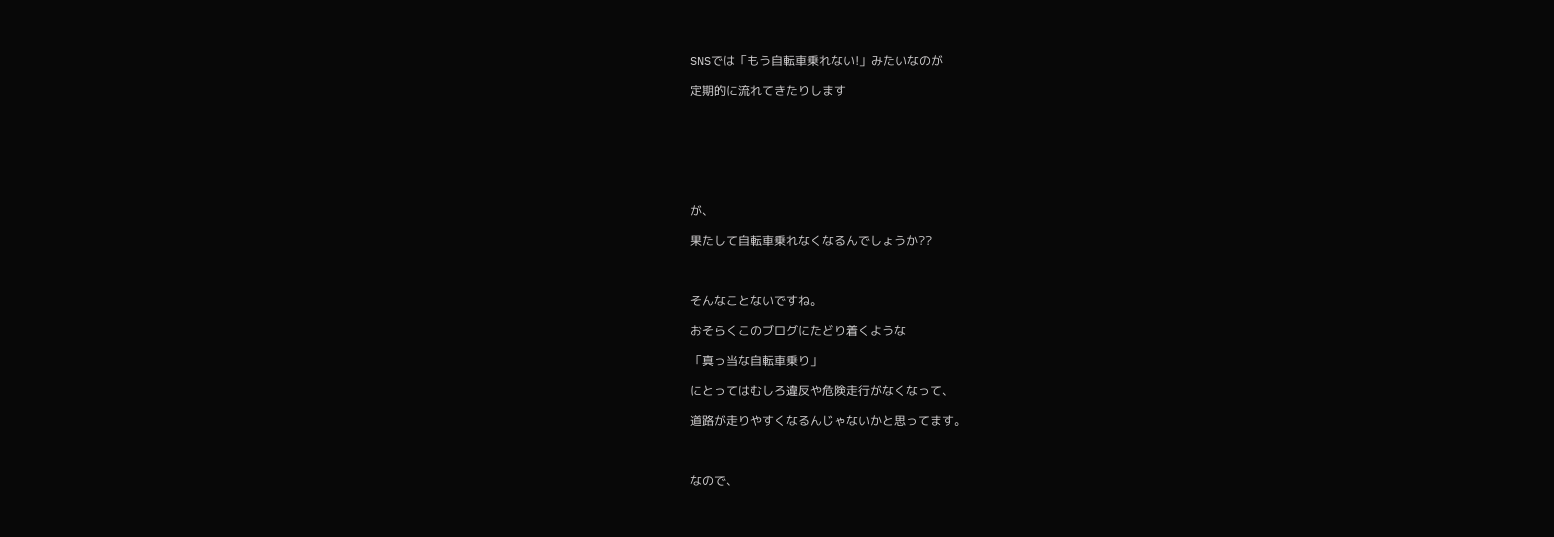SNSでは「もう自転車乗れない!」みたいなのが

定期的に流れてきたりします







が、

果たして自転車乗れなくなるんでしょうか??



そんなことないですね。

おそらくこのブログにたどり着くような

「真っ当な自転車乗り」

にとってはむしろ違反や危険走行がなくなって、

道路が走りやすくなるんじゃないかと思ってます。



なので、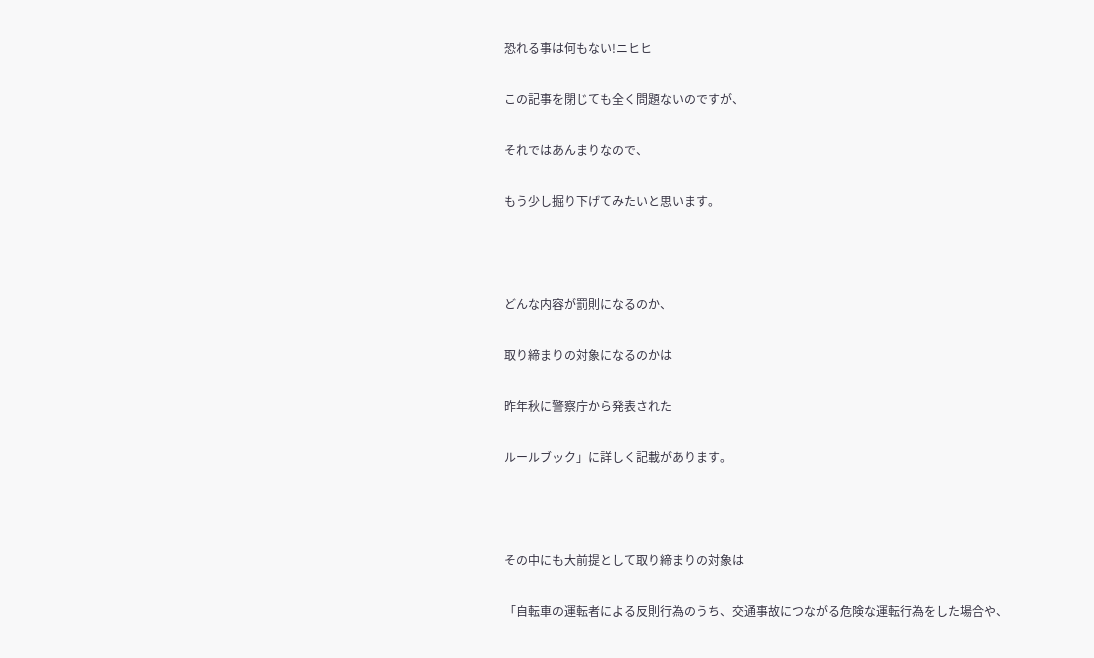恐れる事は何もない!ニヒヒ

この記事を閉じても全く問題ないのですが、

それではあんまりなので、

もう少し掘り下げてみたいと思います。



どんな内容が罰則になるのか、

取り締まりの対象になるのかは

昨年秋に警察庁から発表された

ルールブック」に詳しく記載があります。



その中にも大前提として取り締まりの対象は

「自転車の運転者による反則行為のうち、交通事故につながる危険な運転行為をした場合や、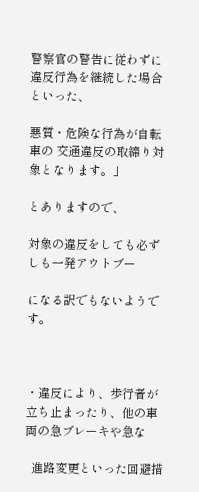警察官の警告に従わずに違反行為を継続した場合といった、

悪質・危険な行為が自転車の 交通違反の取締り対象となります。」

とありますので、

対象の違反をしても必ずしも一発アウトブー

になる訳でもないようです。



・違反により、歩行者が立ち止まったり、他の車両の急ブレーキや急な

  進路変更といった回避措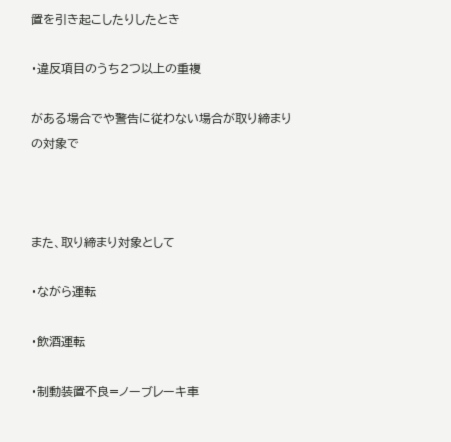置を引き起こしたりしたとき

・違反項目のうち2つ以上の重複

がある場合でや警告に従わない場合が取り締まりの対象で



また、取り締まり対象として

・ながら運転

・飲酒運転

・制動装置不良=ノーブレーキ車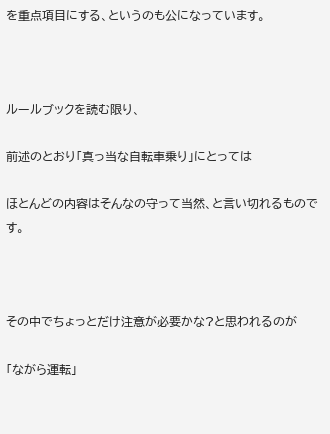を重点項目にする、というのも公になっています。



ルールブックを読む限り、

前述のとおり「真っ当な自転車乗り」にとっては

ほとんどの内容はそんなの守って当然、と言い切れるものです。



その中でちょっとだけ注意が必要かな?と思われるのが

「ながら運転」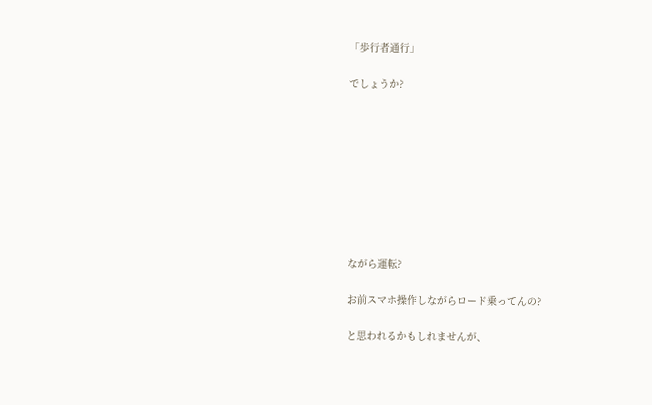「歩行者通行」

でしょうか?









ながら運転?

お前スマホ操作しながらロード乗ってんの?

と思われるかもしれませんが、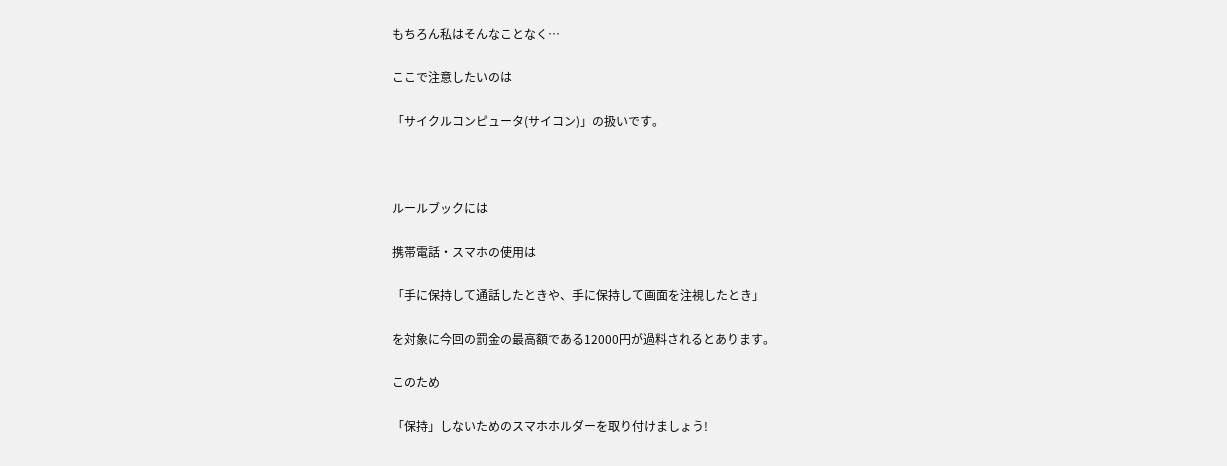もちろん私はそんなことなく…

ここで注意したいのは

「サイクルコンピュータ(サイコン)」の扱いです。



ルールブックには

携帯電話・スマホの使用は

「手に保持して通話したときや、手に保持して画面を注視したとき」

を対象に今回の罰金の最高額である12000円が過料されるとあります。

このため

「保持」しないためのスマホホルダーを取り付けましょう!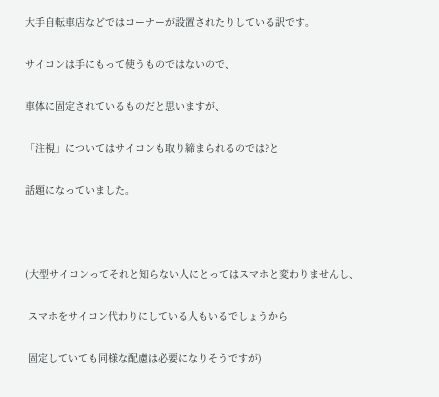大手自転車店などではコーナーが設置されたりしている訳です。

サイコンは手にもって使うものではないので、

車体に固定されているものだと思いますが、

「注視」についてはサイコンも取り締まられるのでは?と

話題になっていました。



(大型サイコンってそれと知らない人にとってはスマホと変わりませんし、

 スマホをサイコン代わりにしている人もいるでしょうから

 固定していても同様な配慮は必要になりそうですが)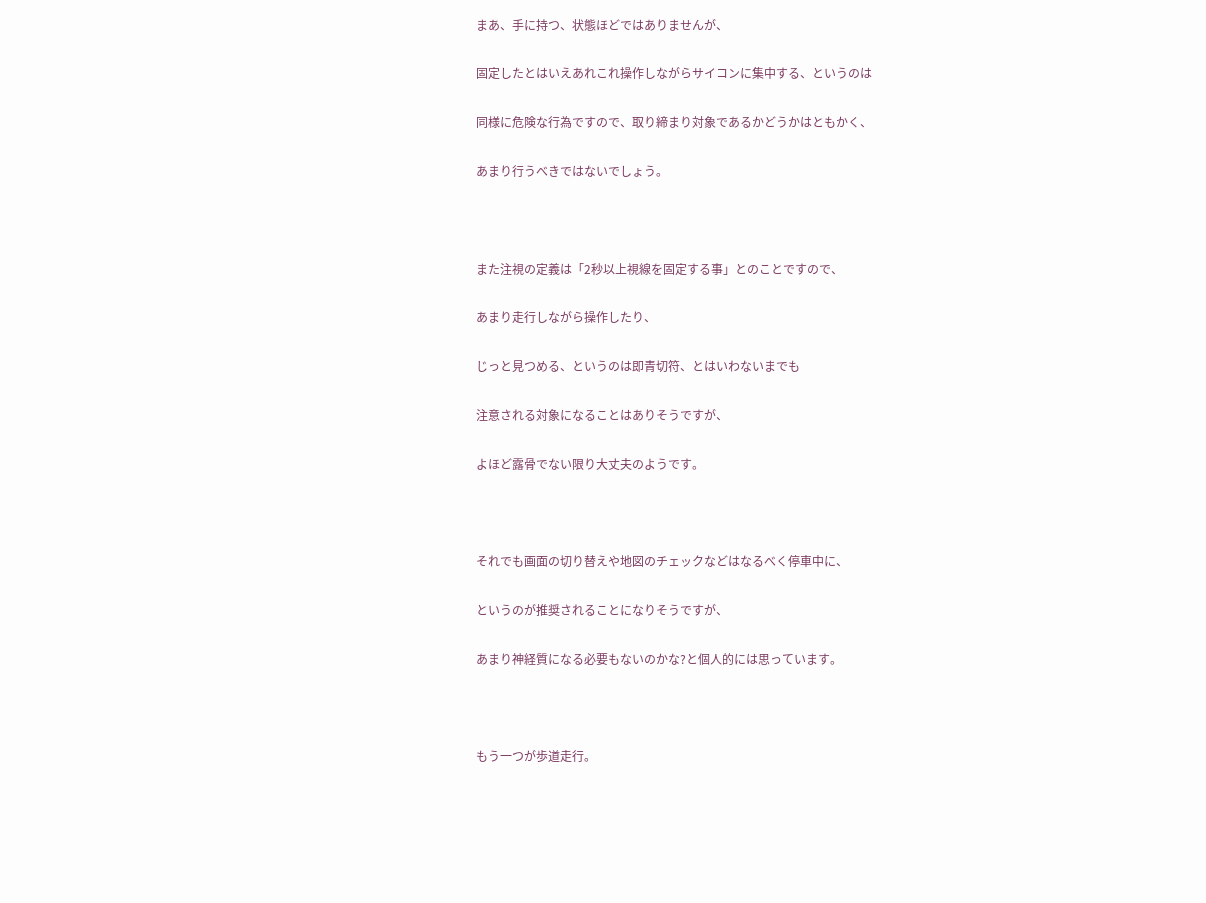まあ、手に持つ、状態ほどではありませんが、

固定したとはいえあれこれ操作しながらサイコンに集中する、というのは

同様に危険な行為ですので、取り締まり対象であるかどうかはともかく、

あまり行うべきではないでしょう。



また注視の定義は「2秒以上視線を固定する事」とのことですので、

あまり走行しながら操作したり、

じっと見つめる、というのは即青切符、とはいわないまでも

注意される対象になることはありそうですが、

よほど露骨でない限り大丈夫のようです。



それでも画面の切り替えや地図のチェックなどはなるべく停車中に、

というのが推奨されることになりそうですが、

あまり神経質になる必要もないのかな?と個人的には思っています。



もう一つが歩道走行。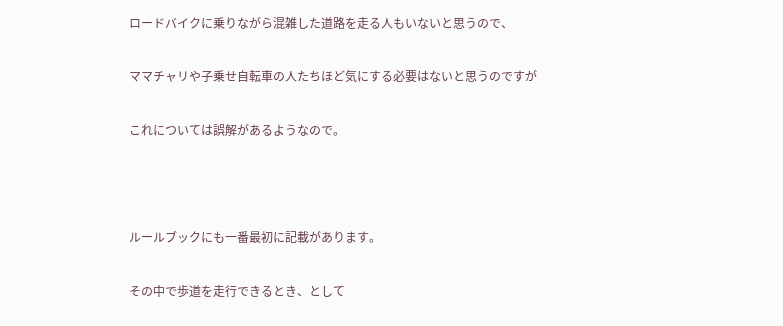ロードバイクに乗りながら混雑した道路を走る人もいないと思うので、

ママチャリや子乗せ自転車の人たちほど気にする必要はないと思うのですが

これについては誤解があるようなので。



ルールブックにも一番最初に記載があります。

その中で歩道を走行できるとき、として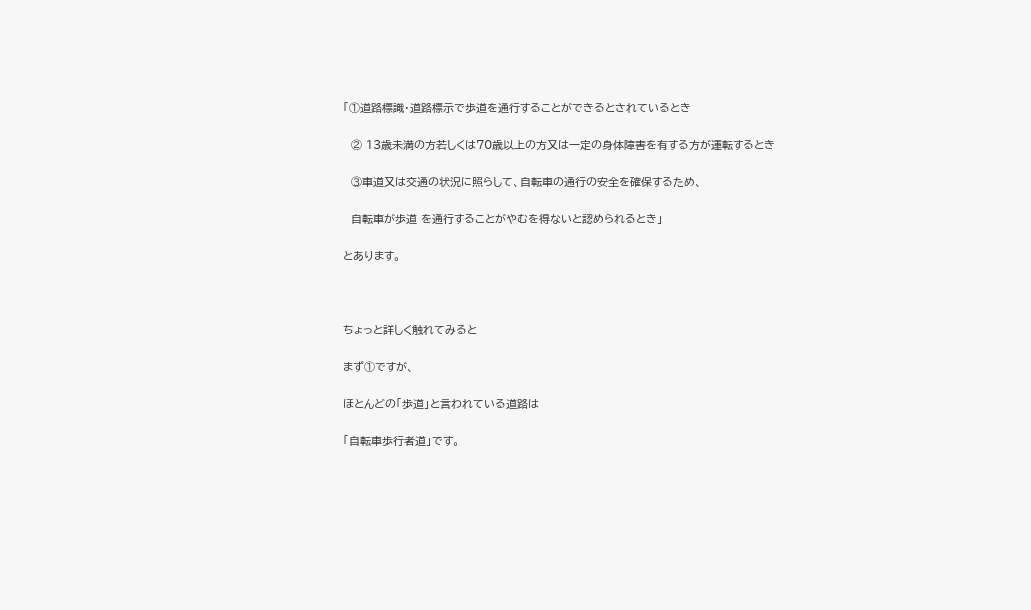「①道路標識・道路標示で歩道を通行することができるとされているとき

  ② 13歳未満の方若しくは70歳以上の方又は一定の身体障害を有する方が運転するとき

  ③車道又は交通の状況に照らして、自転車の通行の安全を確保するため、

  自転車が歩道 を通行することがやむを得ないと認められるとき」

とあります。



ちょっと詳しく触れてみると

まず①ですが、

ほとんどの「歩道」と言われている道路は

「自転車歩行者道」です。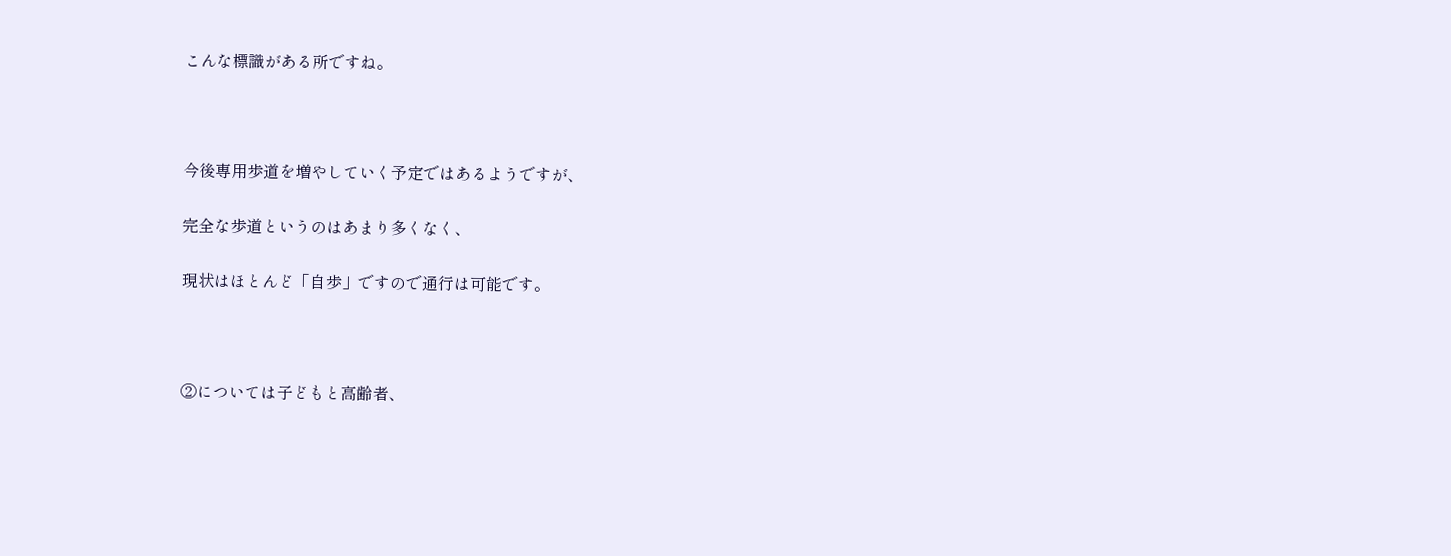こんな標識がある所ですね。



今後専用歩道を増やしていく予定ではあるようですが、

完全な歩道というのはあまり多くなく、

現状はほとんど「自歩」ですので通行は可能です。



②については子どもと高齢者、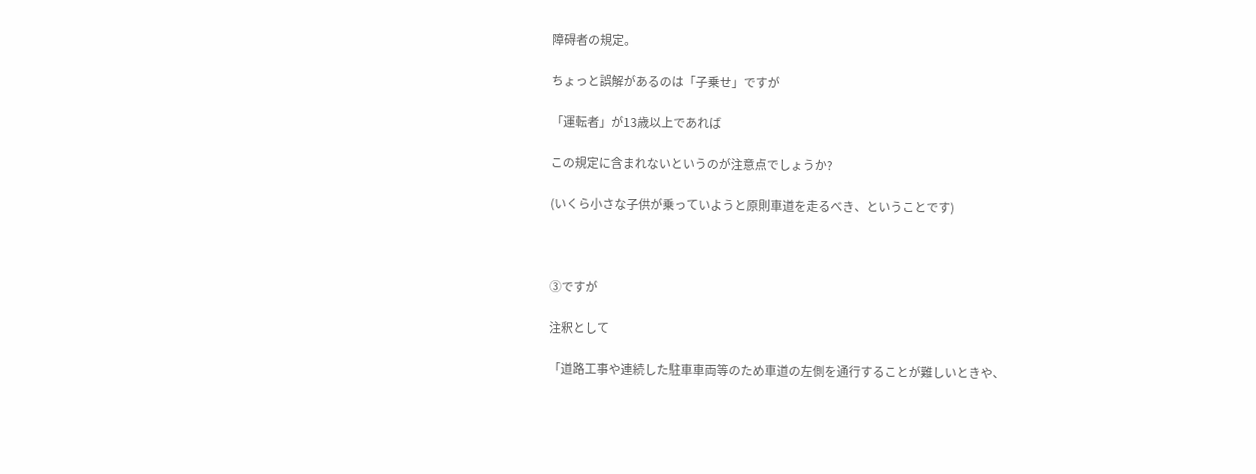障碍者の規定。

ちょっと誤解があるのは「子乗せ」ですが

「運転者」が13歳以上であれば

この規定に含まれないというのが注意点でしょうか?

(いくら小さな子供が乗っていようと原則車道を走るべき、ということです)



③ですが

注釈として

「道路工事や連続した駐車車両等のため車道の左側を通行することが難しいときや、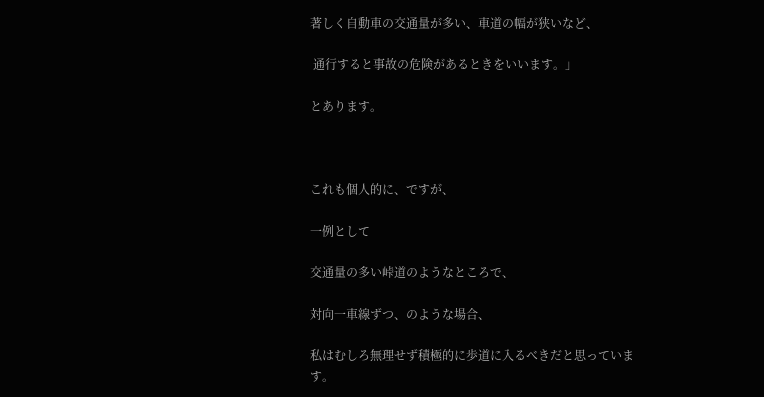著しく自動車の交通量が多い、車道の幅が狭いなど、

 通行すると事故の危険があるときをいいます。」

とあります。



これも個人的に、ですが、

一例として

交通量の多い峠道のようなところで、

対向一車線ずつ、のような場合、

私はむしろ無理せず積極的に歩道に入るべきだと思っています。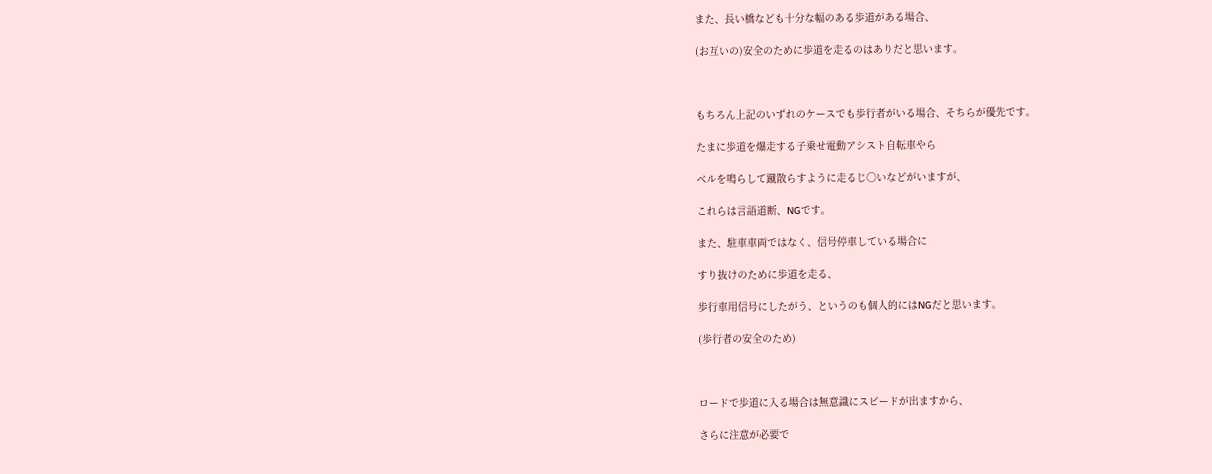また、長い橋なども十分な幅のある歩道がある場合、

(お互いの)安全のために歩道を走るのはありだと思います。



もちろん上記のいずれのケースでも歩行者がいる場合、そちらが優先です。

たまに歩道を爆走する子乗せ電動アシスト自転車やら

ベルを鳴らして蹴散らすように走るじ〇いなどがいますが、

これらは言語道断、NGです。

また、駐車車両ではなく、信号停車している場合に

すり抜けのために歩道を走る、

歩行車用信号にしたがう、というのも個人的にはNGだと思います。

(歩行者の安全のため)



ロードで歩道に入る場合は無意識にスピードが出ますから、

さらに注意が必要で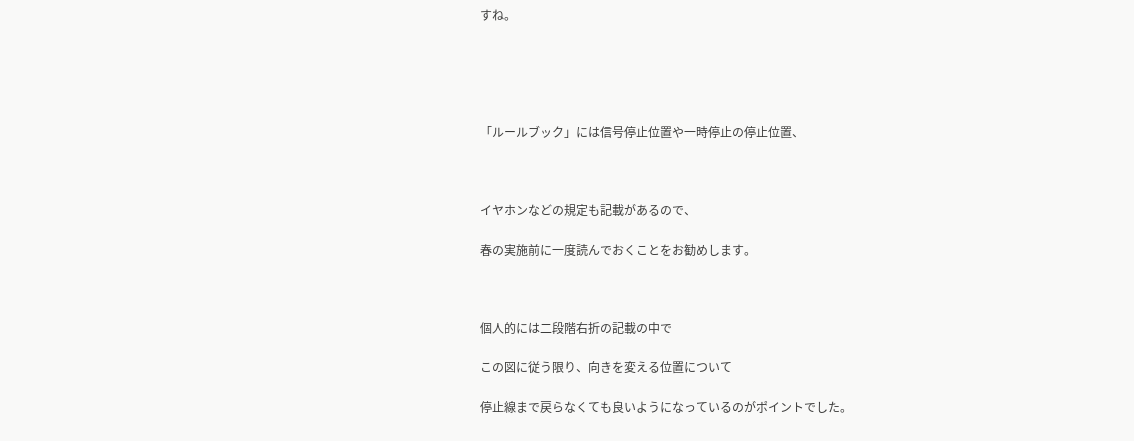すね。





「ルールブック」には信号停止位置や一時停止の停止位置、



イヤホンなどの規定も記載があるので、

春の実施前に一度読んでおくことをお勧めします。



個人的には二段階右折の記載の中で

この図に従う限り、向きを変える位置について

停止線まで戻らなくても良いようになっているのがポイントでした。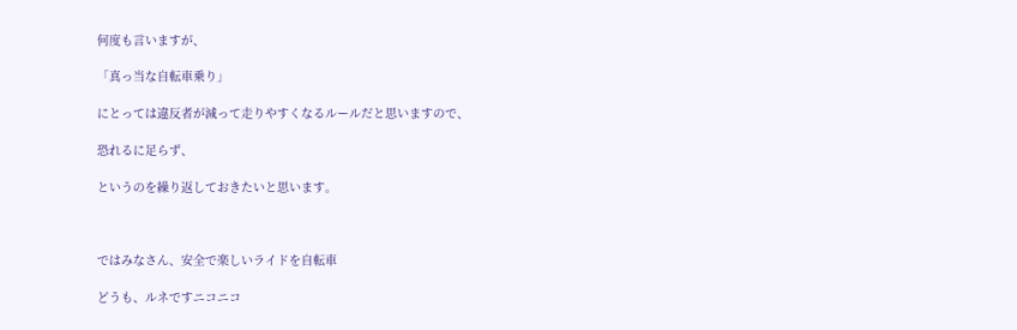何度も言いますが、

「真っ当な自転車乗り」

にとっては違反者が減って走りやすくなるルールだと思いますので、

恐れるに足らず、

というのを繰り返しておきたいと思います。



ではみなさん、安全で楽しいライドを自転車

どうも、ルネですニコニコ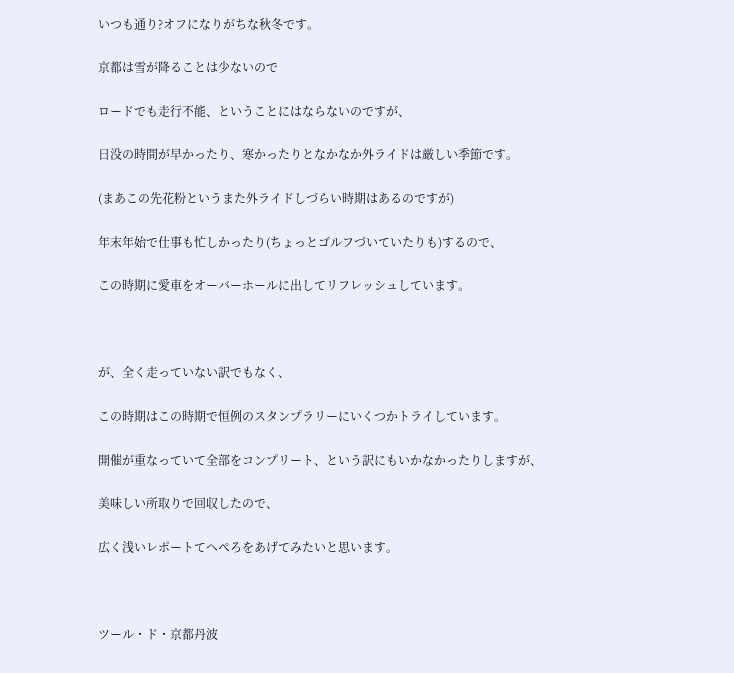いつも通り?オフになりがちな秋冬です。

京都は雪が降ることは少ないので

ロードでも走行不能、ということにはならないのですが、

日没の時間が早かったり、寒かったりとなかなか外ライドは厳しい季節です。

(まあこの先花粉というまた外ライドしづらい時期はあるのですが)

年末年始で仕事も忙しかったり(ちょっとゴルフづいていたりも)するので、

この時期に愛車をオーバーホールに出してリフレッシュしています。



が、全く走っていない訳でもなく、

この時期はこの時期で恒例のスタンプラリーにいくつかトライしています。

開催が重なっていて全部をコンプリート、という訳にもいかなかったりしますが、

美味しい所取りで回収したので、

広く浅いレポートてへぺろをあげてみたいと思います。



ツール・ド・京都丹波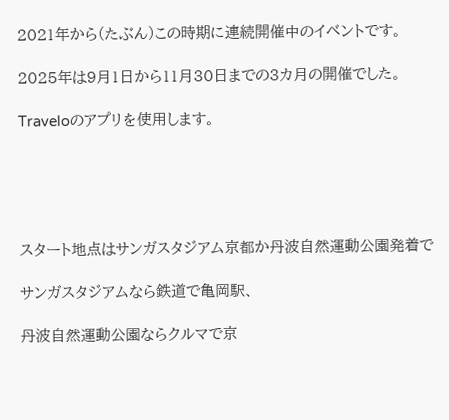2021年から(たぶん)この時期に連続開催中のイベントです。

2025年は9月1日から11月30日までの3カ月の開催でした。

Traveloのアプリを使用します。





スタート地点はサンガスタジアム京都か丹波自然運動公園発着で

サンガスタジアムなら鉄道で亀岡駅、

丹波自然運動公園ならクルマで京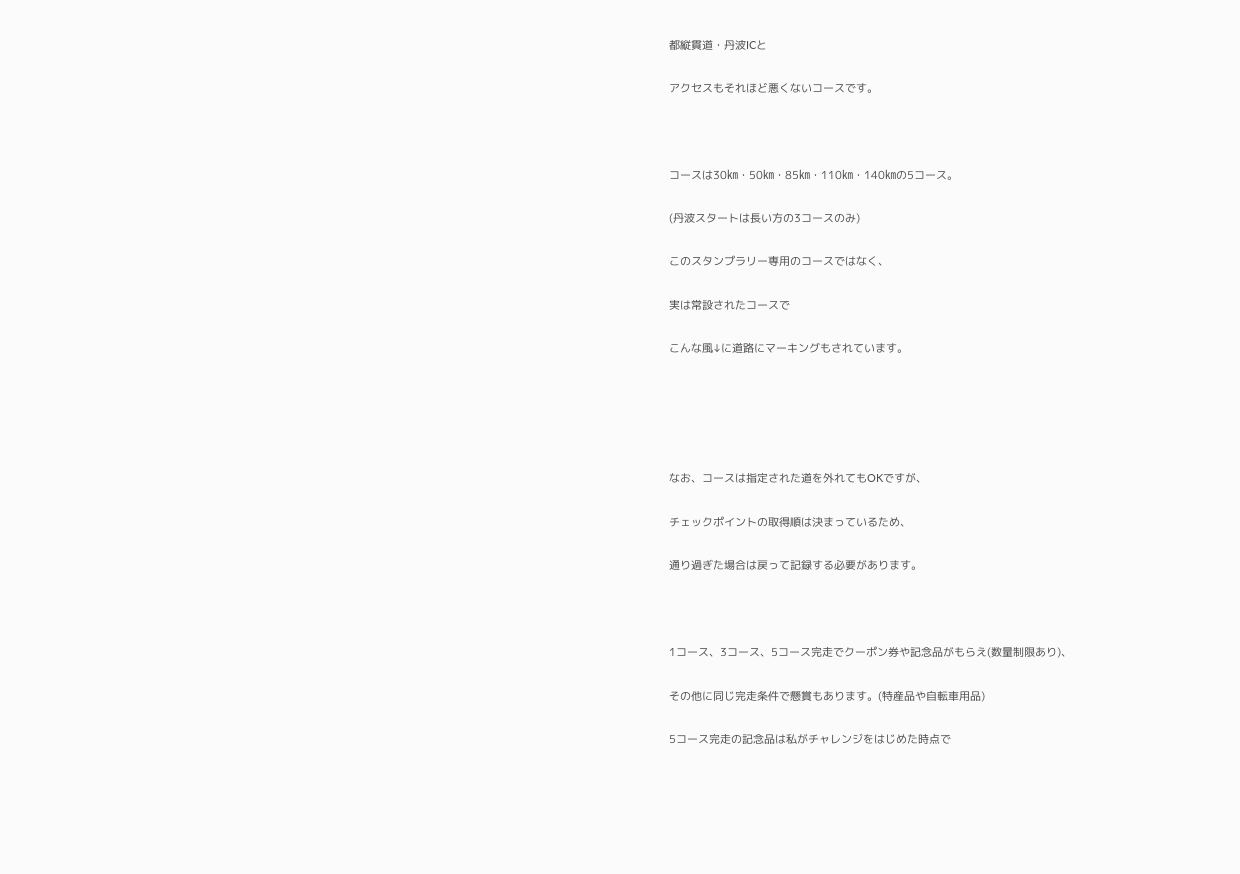都縦貫道・丹波ICと

アクセスもそれほど悪くないコースです。



コースは30㎞・50㎞・85㎞・110㎞・140㎞の5コース。

(丹波スタートは長い方の3コースのみ)

このスタンプラリー専用のコースではなく、

実は常設されたコースで

こんな風↓に道路にマーキングもされています。





なお、コースは指定された道を外れてもOKですが、

チェックポイントの取得順は決まっているため、

通り過ぎた場合は戻って記録する必要があります。



1コース、3コース、5コース完走でクーポン券や記念品がもらえ(数量制限あり)、

その他に同じ完走条件で懸賞もあります。(特産品や自転車用品)

5コース完走の記念品は私がチャレンジをはじめた時点で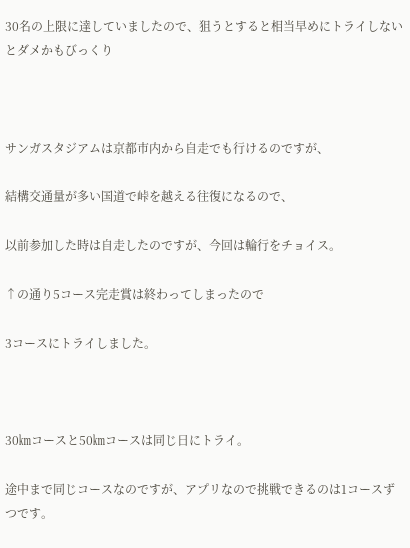30名の上限に達していましたので、狙うとすると相当早めにトライしないとダメかもびっくり



サンガスタジアムは京都市内から自走でも行けるのですが、

結構交通量が多い国道で峠を越える往復になるので、

以前参加した時は自走したのですが、今回は輪行をチョイス。

↑の通り5コース完走賞は終わってしまったので

3コースにトライしました。



30㎞コースと50㎞コースは同じ日にトライ。

途中まで同じコースなのですが、アプリなので挑戦できるのは1コースずつです。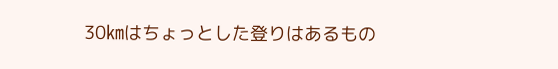30㎞はちょっとした登りはあるもの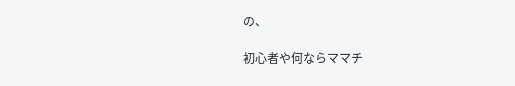の、

初心者や何ならママチ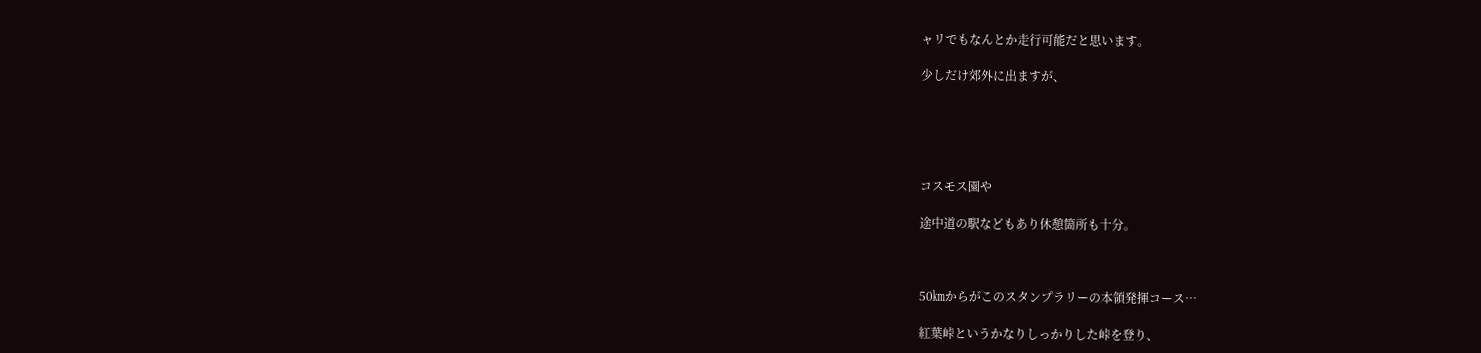ャリでもなんとか走行可能だと思います。

少しだけ郊外に出ますが、





コスモス園や

途中道の駅などもあり休憩箇所も十分。



50㎞からがこのスタンプラリーの本領発揮コース…

紅葉峠というかなりしっかりした峠を登り、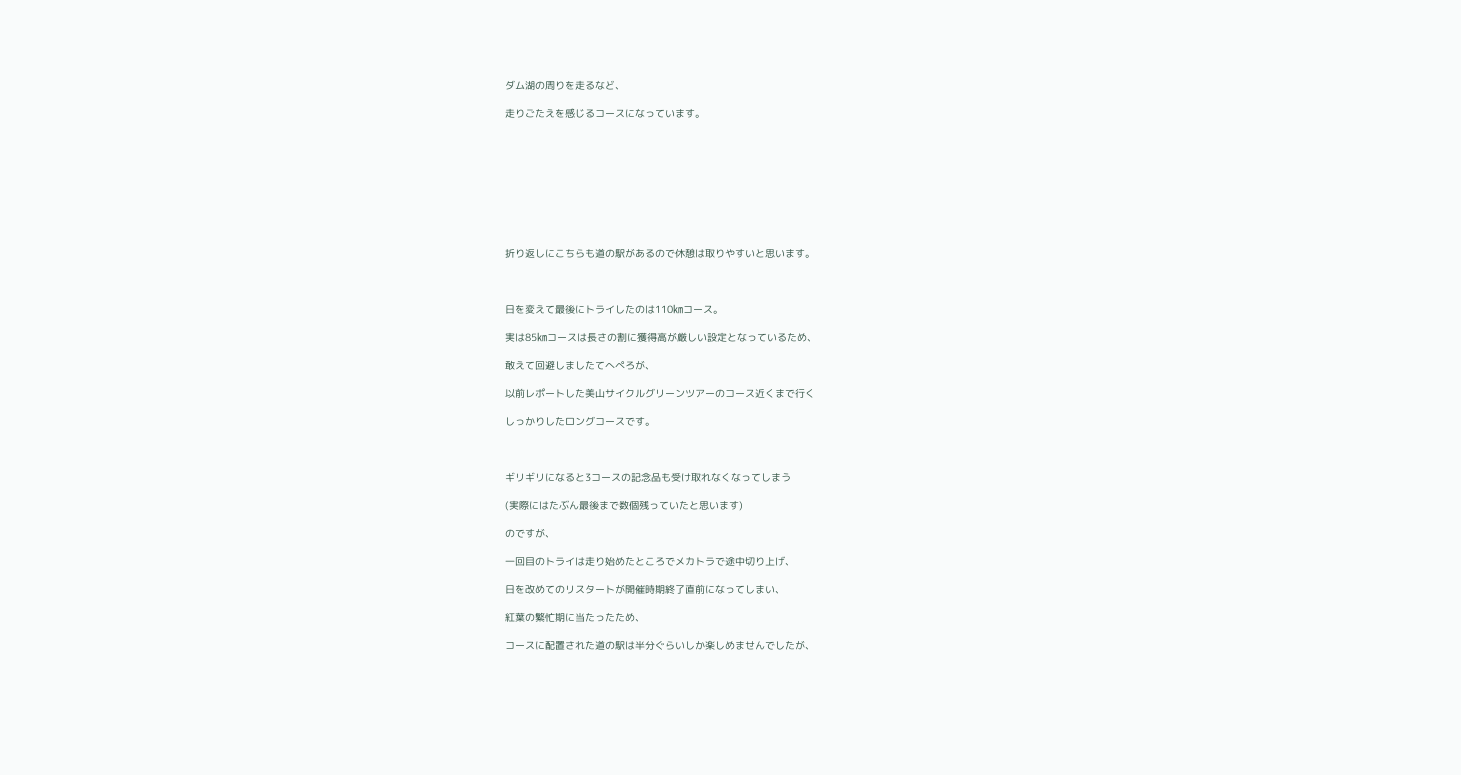ダム湖の周りを走るなど、

走りごたえを感じるコースになっています。









折り返しにこちらも道の駅があるので休憩は取りやすいと思います。



日を変えて最後にトライしたのは110㎞コース。

実は85㎞コースは長さの割に獲得高が厳しい設定となっているため、

敢えて回避しましたてへぺろが、

以前レポートした美山サイクルグリーンツアーのコース近くまで行く

しっかりしたロングコースです。



ギリギリになると3コースの記念品も受け取れなくなってしまう

(実際にはたぶん最後まで数個残っていたと思います)

のですが、

一回目のトライは走り始めたところでメカトラで途中切り上げ、

日を改めてのリスタートが開催時期終了直前になってしまい、

紅葉の繁忙期に当たったため、

コースに配置された道の駅は半分ぐらいしか楽しめませんでしたが、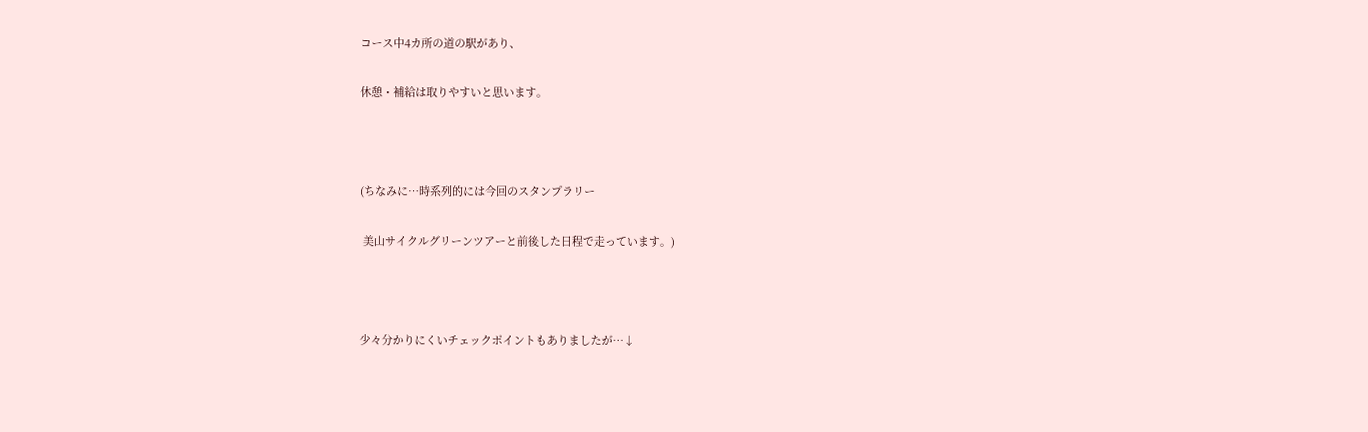コース中4カ所の道の駅があり、

休憩・補給は取りやすいと思います。



(ちなみに…時系列的には今回のスタンプラリー

 美山サイクルグリーンツアーと前後した日程で走っています。)



少々分かりにくいチェックポイントもありましたが…↓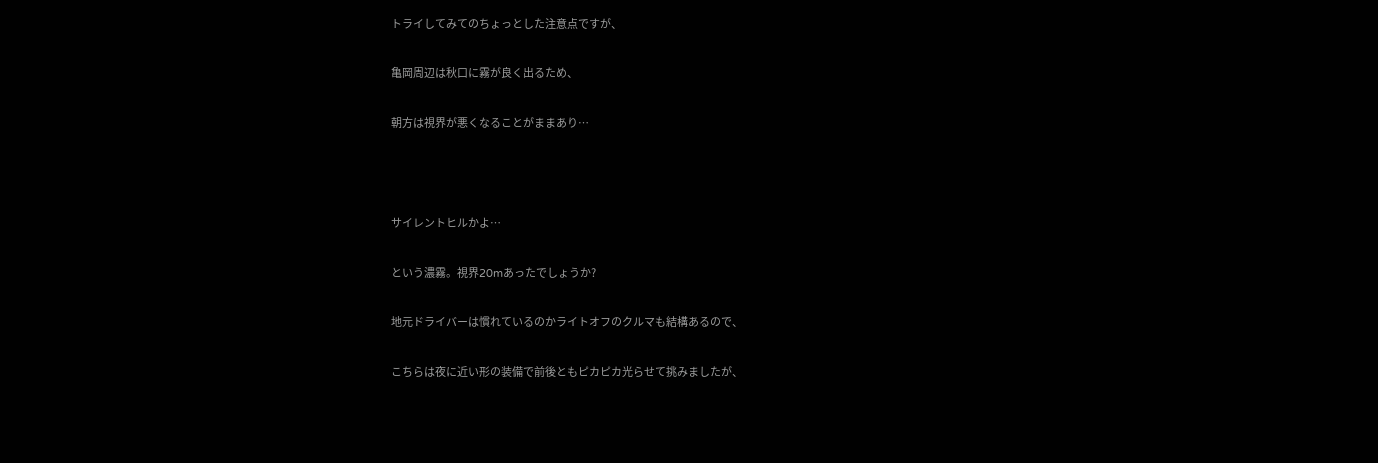トライしてみてのちょっとした注意点ですが、

亀岡周辺は秋口に霧が良く出るため、

朝方は視界が悪くなることがままあり…



サイレントヒルかよ…

という濃霧。視界20mあったでしょうか?

地元ドライバーは慣れているのかライトオフのクルマも結構あるので、

こちらは夜に近い形の装備で前後ともピカピカ光らせて挑みましたが、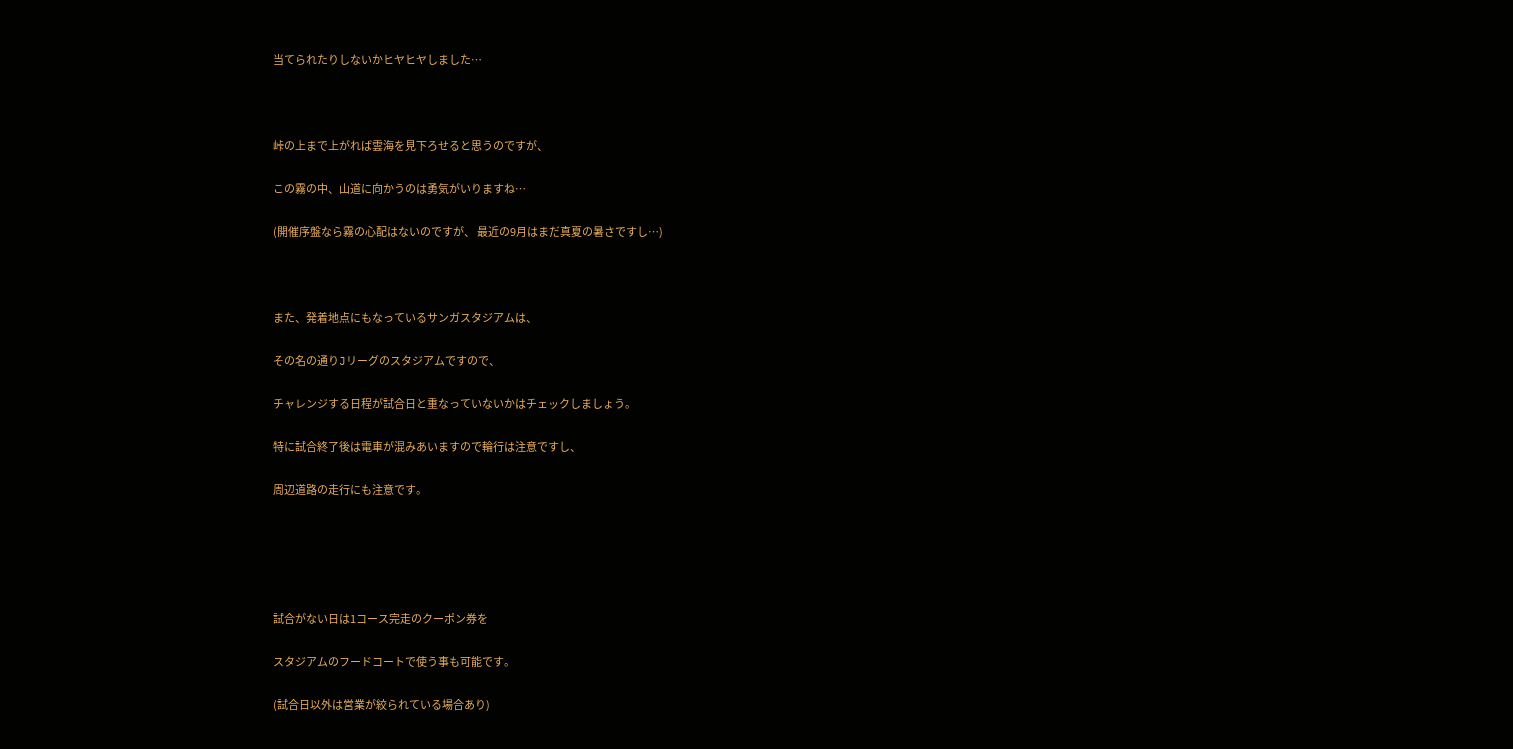当てられたりしないかヒヤヒヤしました…



峠の上まで上がれば雲海を見下ろせると思うのですが、

この霧の中、山道に向かうのは勇気がいりますね…

(開催序盤なら霧の心配はないのですが、 最近の9月はまだ真夏の暑さですし…)



また、発着地点にもなっているサンガスタジアムは、

その名の通りJリーグのスタジアムですので、

チャレンジする日程が試合日と重なっていないかはチェックしましょう。

特に試合終了後は電車が混みあいますので輪行は注意ですし、

周辺道路の走行にも注意です。





試合がない日は1コース完走のクーポン券を

スタジアムのフードコートで使う事も可能です。

(試合日以外は営業が絞られている場合あり)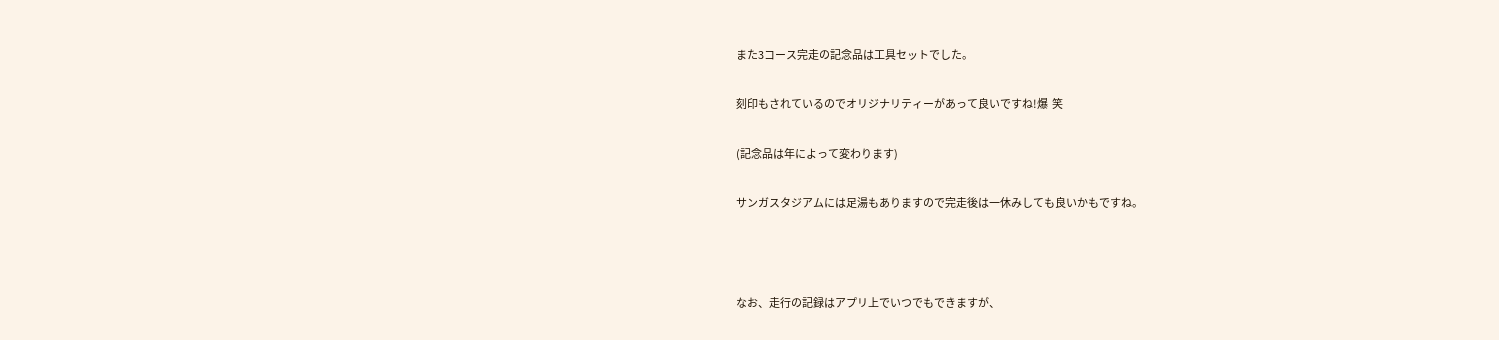また3コース完走の記念品は工具セットでした。

刻印もされているのでオリジナリティーがあって良いですね!爆  笑

(記念品は年によって変わります)

サンガスタジアムには足湯もありますので完走後は一休みしても良いかもですね。



なお、走行の記録はアプリ上でいつでもできますが、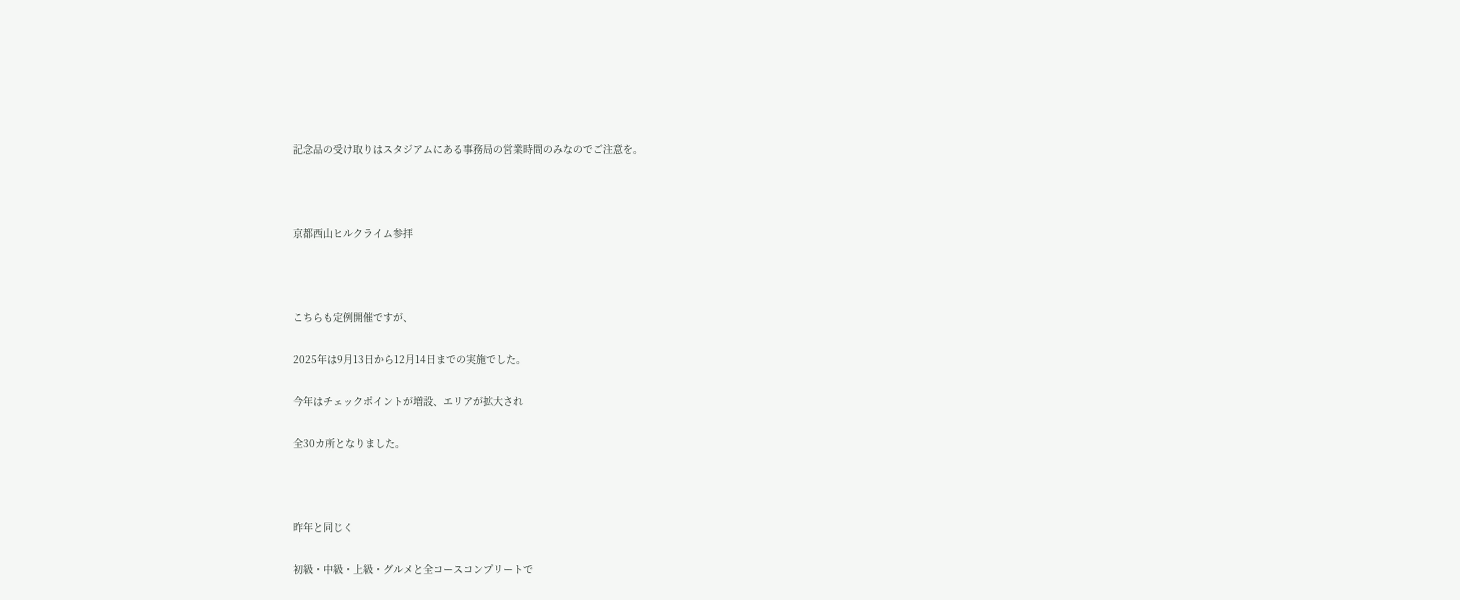記念品の受け取りはスタジアムにある事務局の営業時間のみなのでご注意を。



京都西山ヒルクライム参拝



こちらも定例開催ですが、

2025年は9月13日から12月14日までの実施でした。

今年はチェックポイントが増設、エリアが拡大され

全30カ所となりました。



昨年と同じく

初級・中級・上級・グルメと全コースコンプリートで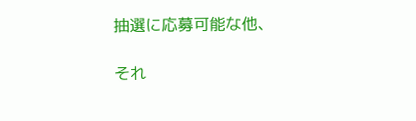抽選に応募可能な他、

それ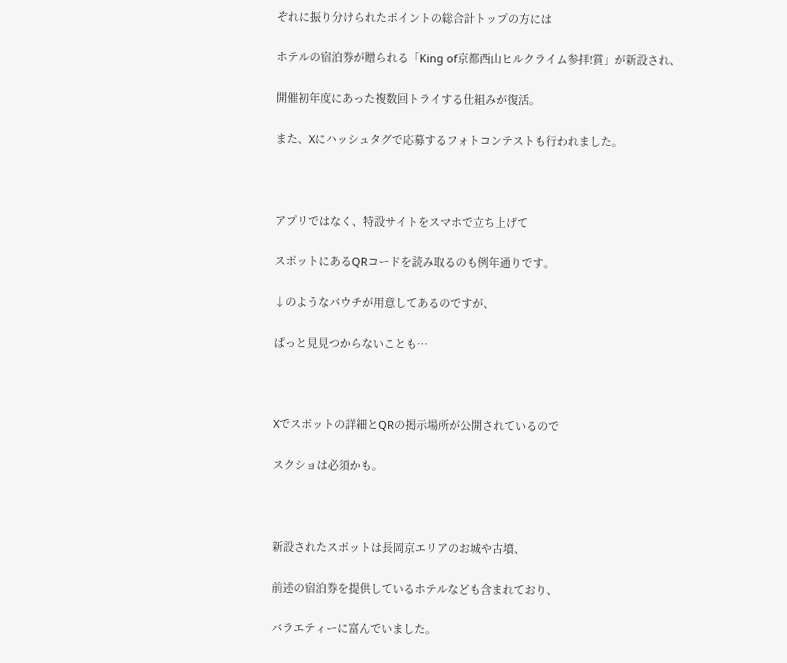ぞれに振り分けられたポイントの総合計トップの方には

ホテルの宿泊券が贈られる「King of京都西山ヒルクライム参拝!賞」が新設され、

開催初年度にあった複数回トライする仕組みが復活。

また、Xにハッシュタグで応募するフォトコンテストも行われました。



アプリではなく、特設サイトをスマホで立ち上げて

スポットにあるQRコードを読み取るのも例年通りです。

↓のようなパウチが用意してあるのですが、

ぱっと見見つからないことも…



Xでスポットの詳細とQRの掲示場所が公開されているので

スクショは必須かも。



新設されたスポットは長岡京エリアのお城や古墳、

前述の宿泊券を提供しているホテルなども含まれており、

バラエティーに富んでいました。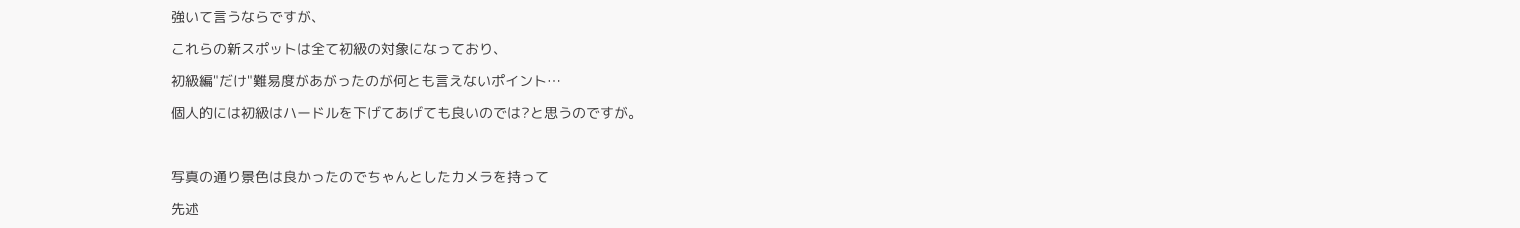強いて言うならですが、

これらの新スポットは全て初級の対象になっており、

初級編"だけ"難易度があがったのが何とも言えないポイント…

個人的には初級はハードルを下げてあげても良いのでは?と思うのですが。



写真の通り景色は良かったのでちゃんとしたカメラを持って

先述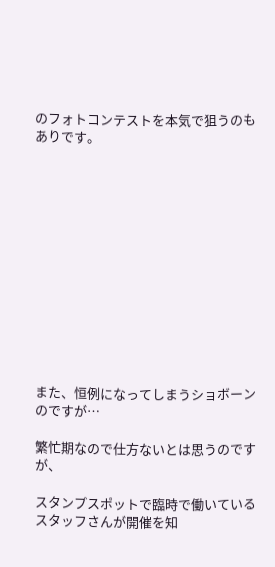のフォトコンテストを本気で狙うのもありです。













また、恒例になってしまうショボーンのですが…

繁忙期なので仕方ないとは思うのですが、

スタンプスポットで臨時で働いているスタッフさんが開催を知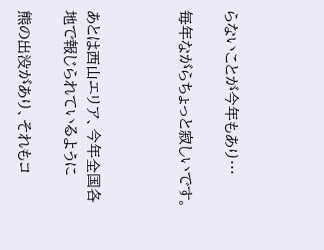らないことが今年もあり…

毎年ながらちょっと寂しいです。



あとは西山エリア、今年全国各地で報じられているように

熊の出没があり、それもコ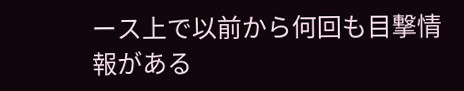ース上で以前から何回も目撃情報がある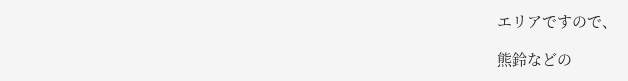エリアですので、

熊鈴などの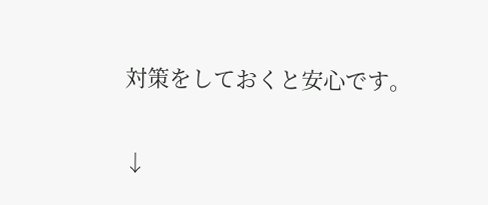対策をしておくと安心です。

↓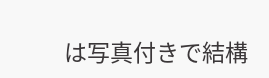は写真付きで結構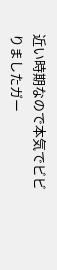近い時期なので本気でビビりましたガー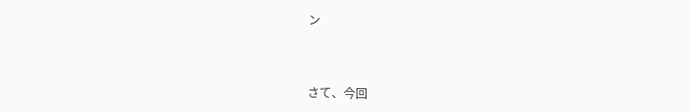ン



さて、今回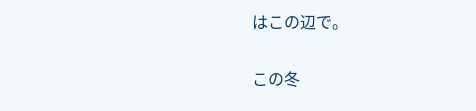はこの辺で。

この冬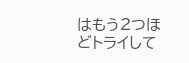はもう2つほどトライして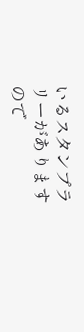いるスタンプラリーがありますので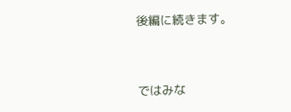後編に続きます。



ではみな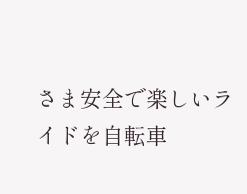さま安全で楽しいライドを自転車